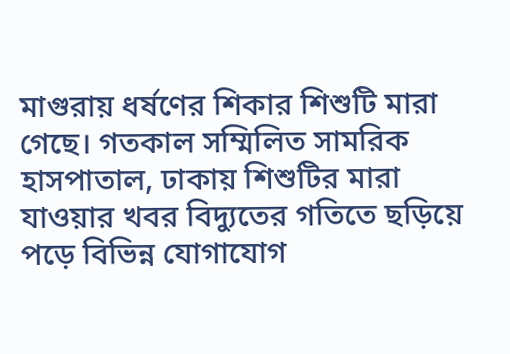মাগুরায় ধর্ষণের শিকার শিশুটি মারা গেছে। গতকাল সম্মিলিত সামরিক হাসপাতাল, ঢাকায় শিশুটির মারা যাওয়ার খবর বিদ্যুতের গতিতে ছড়িয়ে পড়ে বিভিন্ন যোগাযোগ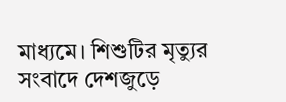মাধ্যমে। শিশুটির মৃত্যুর সংবাদে দেশজুড়ে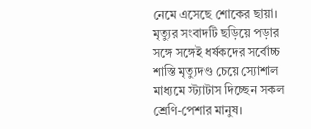নেমে এসেছে শোকের ছায়া। মৃত্যুর সংবাদটি ছড়িয়ে পড়ার সঙ্গে সঙ্গেই ধর্ষকদের সর্বোচ্চ শাস্তি মৃত্যুদণ্ড চেয়ে স্যোশাল মাধ্যমে স্ট্যাটাস দিচ্ছেন সকল শ্রেণি-পেশার মানুষ।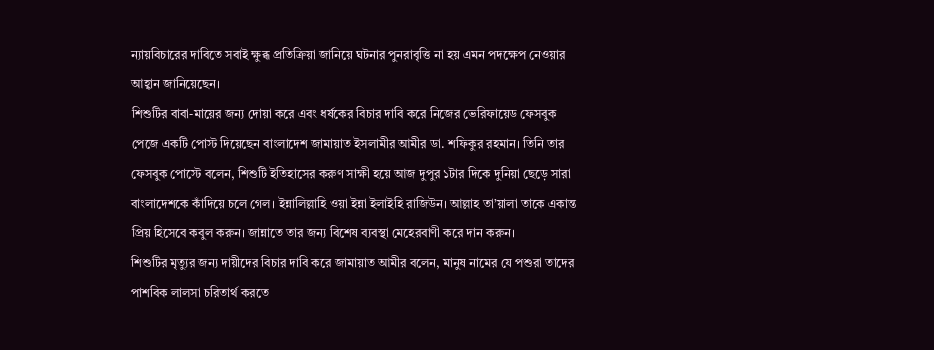ন্যায়বিচারের দাবিতে সবাই ক্ষুব্ধ প্রতিক্রিয়া জানিয়ে ঘটনার পুনরাবৃত্তি না হয় এমন পদক্ষেপ নেওয়ার আহ্বান জানিয়েছেন।
শিশুটির বাবা-মায়ের জন্য দোয়া করে এবং ধর্ষকের বিচার দাবি করে নিজের ভেরিফায়েড ফেসবুক পেজে একটি পোস্ট দিয়েছেন বাংলাদেশ জামায়াত ইসলামীর আমীর ডা. শফিকুর রহমান। তিনি তার ফেসবুক পোস্টে বলেন, শিশুটি ইতিহাসের করুণ সাক্ষী হয়ে আজ দুপুর ১টার দিকে দুনিয়া ছেড়ে সারা বাংলাদেশকে কাঁদিয়ে চলে গেল। ইন্নালিল্লাহি ওয়া ইন্না ইলাইহি রাজিউন। আল্লাহ তা’য়ালা তাকে একান্ত প্রিয় হিসেবে কবুল করুন। জান্নাতে তার জন্য বিশেষ ব্যবস্থা মেহেরবাণী করে দান করুন।
শিশুটির মৃত্যুর জন্য দায়ীদের বিচার দাবি করে জামায়াত আমীর বলেন, মানুষ নামের যে পশুরা তাদের পাশবিক লালসা চরিতার্থ করতে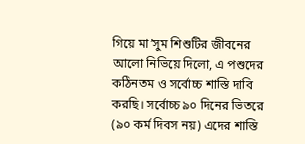গিয়ে মা’সুম শিশুটির জীবনের আলো নিভিয়ে দিলো, এ পশুদের কঠিনতম ও সর্বোচ্চ শাস্তি দাবি করছি। সর্বোচ্চ ৯০ দিনের ভিতরে (৯০ কর্ম দিবস নয়) এদের শাস্তি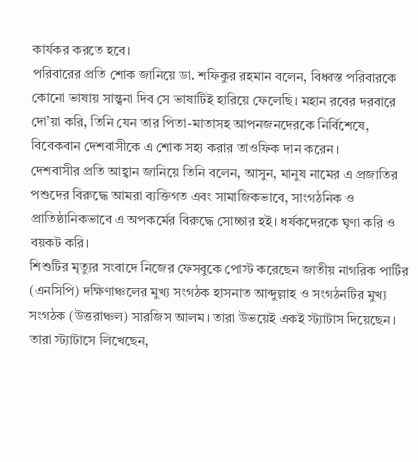কার্যকর করতে হবে।
পরিবারের প্রতি শোক জানিয়ে ডা. শফিকুর রহমান বলেন, বিধ্বস্ত পরিবারকে কোনো ভাষায় সান্ত্বনা দিব সে ভাষাটিই হারিয়ে ফেলেছি। মহান রবের দরবারে দো’য়া করি, তিনি যেন তার পিতা-মাতাসহ আপনজনদেরকে নির্বিশেষে, বিবেকবান দেশবাসীকে এ শোক সহ্য করার তাওফিক দান করেন।
দেশবাসীর প্রতি আহ্বান জানিয়ে তিনি বলেন, আসুন, মানুষ নামের এ প্রজাতির পশুদের বিরুদ্ধে আমরা ব্যক্তিগত এবং সামাজিকভাবে, সাংগঠনিক ও প্রাতিষ্ঠানিকভাবে এ অপকর্মের বিরুদ্ধে সোচ্চার হই। ধর্ষকদেরকে ঘৃণা করি ও বয়কট করি।
শিশুটির মৃত্যুর সংবাদে নিজের ফেসবুকে পোস্ট করেছেন জাতীয় নাগরিক পার্টির (এনসিপি) দক্ষিণাঞ্চলের মুখ্য সংগঠক হাসনাত আব্দুল্লাহ ও সংগঠনটির মুখ্য সংগঠক (উত্তরাঞ্চল) সারজিস আলম। তারা উভয়েই একই স্ট্যাটাস দিয়েছেন। তারা স্ট্যাটাসে লিখেছেন,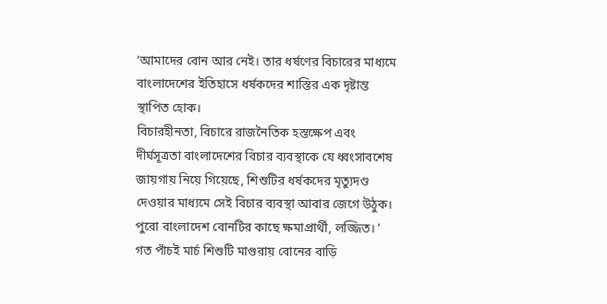‘আমাদের বোন আর নেই। তার ধর্ষণের বিচারের মাধ্যমে বাংলাদেশের ইতিহাসে ধর্ষকদের শাস্তির এক দৃষ্টান্ত স্থাপিত হোক।
বিচারহীনতা, বিচারে রাজনৈতিক হস্তক্ষেপ এবং দীর্ঘসূত্রতা বাংলাদেশের বিচার ব্যবস্থাকে যে ধ্বংসাবশেষ জায়গায় নিয়ে গিয়েছে, শিশুটির ধর্ষকদের মৃত্যুদণ্ড দেওয়ার মাধ্যমে সেই বিচার ব্যবস্থা আবার জেগে উঠুক। পুরো বাংলাদেশ বোনটির কাছে ক্ষমাপ্রার্থী, লজ্জিত। ’
গত পাঁচই মার্চ শিশুটি মাগুরায় বোনের বাড়ি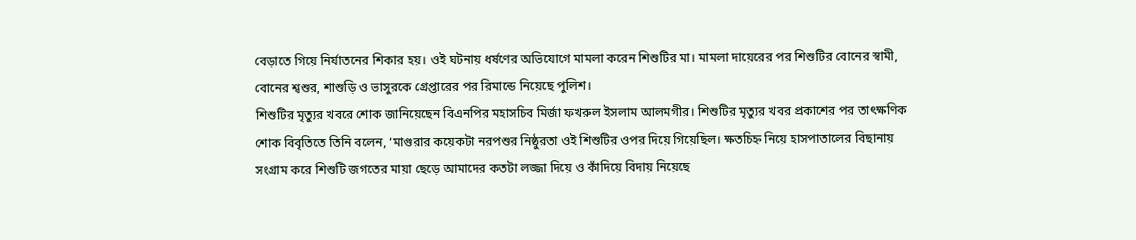বেড়াতে গিয়ে নির্যাতনের শিকার হয়। ওই ঘটনায় ধর্ষণের অভিযোগে মামলা করেন শিশুটির মা। মামলা দায়েরের পর শিশুটির বোনের স্বামী, বোনের শ্বশুর, শাশুড়ি ও ভাসুরকে গ্রেপ্তারের পর রিমান্ডে নিয়েছে পুলিশ।
শিশুটির মৃত্যুর খবরে শোক জানিয়েছেন বিএনপির মহাসচিব মির্জা ফখরুল ইসলাম আলমগীর। শিশুটির মৃত্যুর খবর প্রকাশের পর তাৎক্ষণিক শোক বিবৃতিতে তিনি বলেন, ‘মাগুরার কয়েকটা নরপশুর নিষ্ঠুরতা ওই শিশুটির ওপর দিয়ে গিয়েছিল। ক্ষতচিহ্ন নিয়ে হাসপাতালের বিছানায় সংগ্রাম করে শিশুটি জগতের মায়া ছেড়ে আমাদের কতটা লজ্জা দিয়ে ও কাঁদিয়ে বিদায় নিয়েছে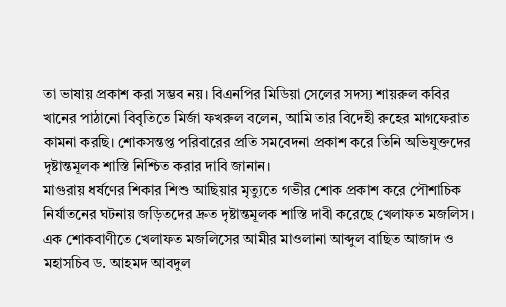তা ভাষায় প্রকাশ করা সম্ভব নয়। বিএনপির মিডিয়া সেলের সদস্য শায়রুল কবির খানের পাঠানো বিবৃতিতে মির্জা ফখরুল বলেন, আমি তার বিদেহী রুহের মাগফেরাত কামনা করছি। শোকসন্তপ্ত পরিবারের প্রতি সমবেদনা প্রকাশ করে তিনি অভিযুক্তদের দৃষ্টান্তমূলক শাস্তি নিশ্চিত করার দাবি জানান।
মাগুরায় ধর্ষণের শিকার শিশু আছিয়ার মৃত্যুতে গভীর শোক প্রকাশ করে পৌশাচিক নির্যাতনের ঘটনায় জড়িতদের দ্রুত দৃষ্টান্তমূলক শাস্তি দাবী করেছে খেলাফত মজলিস। এক শোকবাণীতে খেলাফত মজলিসের আমীর মাওলানা আব্দুল বাছিত আজাদ ও মহাসচিব ড. আহমদ আবদুল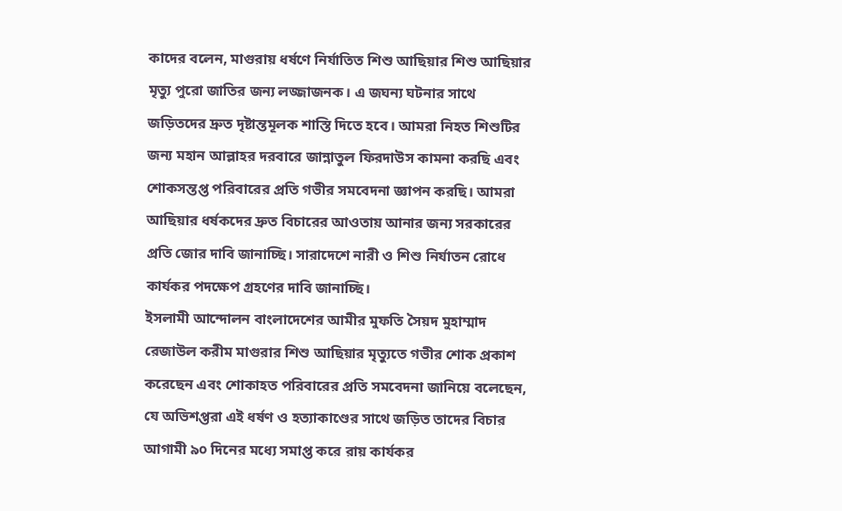কাদের বলেন, মাগুরায় ধর্ষণে নির্যাতিত শিশু আছিয়ার শিশু আছিয়ার মৃত্যু পুরো জাতির জন্য লজ্জাজনক। এ জঘন্য ঘটনার সাথে জড়িতদের দ্রুত দৃষ্টান্তমূলক শাস্তি দিতে হবে। আমরা নিহত শিশুটির জন্য মহান আল্লাহর দরবারে জান্নাতুল ফিরদাউস কামনা করছি এবং শোকসন্তপ্ত পরিবারের প্রতি গভীর সমবেদনা জ্ঞাপন করছি। আমরা আছিয়ার ধর্ষকদের দ্রুত বিচারের আওতায় আনার জন্য সরকারের প্রতি জোর দাবি জানাচ্ছি। সারাদেশে নারী ও শিশু নির্যাতন রোধে কার্যকর পদক্ষেপ গ্রহণের দাবি জানাচ্ছি।
ইসলামী আন্দোলন বাংলাদেশের আমীর মুফতি সৈয়দ মুহাম্মাদ রেজাউল করীম মাগুরার শিশু আছিয়ার মৃত্যুতে গভীর শোক প্রকাশ করেছেন এবং শোকাহত পরিবারের প্রতি সমবেদনা জানিয়ে বলেছেন, যে অভিশপ্তরা এই ধর্ষণ ও হত্যাকাণ্ডের সাথে জড়িত তাদের বিচার আগামী ৯০ দিনের মধ্যে সমাপ্ত করে রায় কার্যকর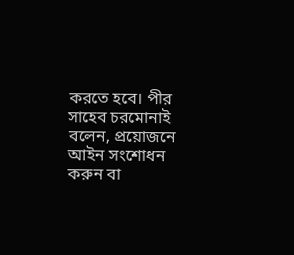করতে হবে। পীর সাহেব চরমোনাই বলেন, প্রয়োজনে আইন সংশোধন করুন বা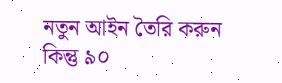নতুন আইন তৈরি করুন কিন্তু ৯০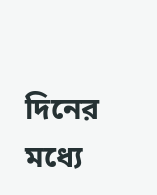দিনের মধ্যে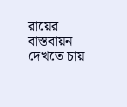রায়ের বাস্তবায়ন দেখতে চায়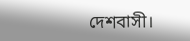দেশবাসী।